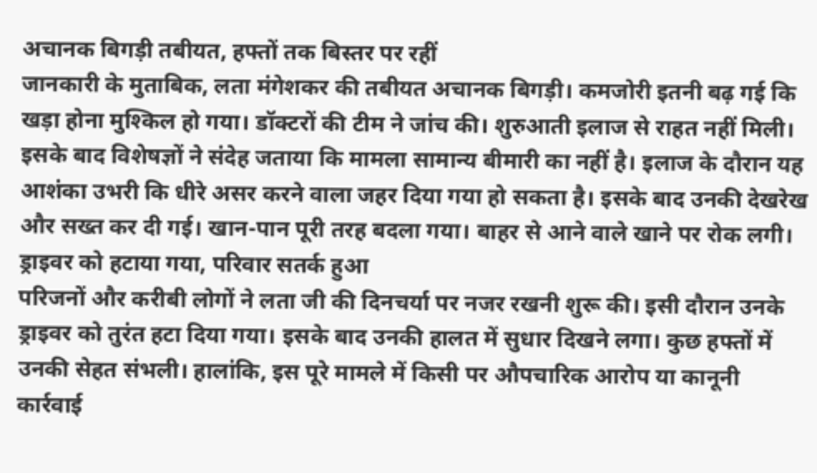अचानक बिगड़ी तबीयत, हफ्तों तक बिस्तर पर रहीं
जानकारी के मुताबिक, लता मंगेशकर की तबीयत अचानक बिगड़ी। कमजोरी इतनी बढ़ गई कि खड़ा होना मुश्किल हो गया। डॉक्टरों की टीम ने जांच की। शुरुआती इलाज से राहत नहीं मिली। इसके बाद विशेषज्ञों ने संदेह जताया कि मामला सामान्य बीमारी का नहीं है। इलाज के दौरान यह आशंका उभरी कि धीरे असर करने वाला जहर दिया गया हो सकता है। इसके बाद उनकी देखरेख और सख्त कर दी गई। खान-पान पूरी तरह बदला गया। बाहर से आने वाले खाने पर रोक लगी।
ड्राइवर को हटाया गया, परिवार सतर्क हुआ
परिजनों और करीबी लोगों ने लता जी की दिनचर्या पर नजर रखनी शुरू की। इसी दौरान उनके ड्राइवर को तुरंत हटा दिया गया। इसके बाद उनकी हालत में सुधार दिखने लगा। कुछ हफ्तों में उनकी सेहत संभली। हालांकि, इस पूरे मामले में किसी पर औपचारिक आरोप या कानूनी कार्रवाई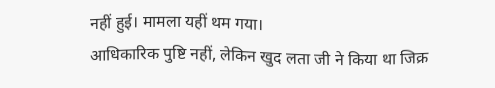नहीं हुई। मामला यहीं थम गया।
आधिकारिक पुष्टि नहीं, लेकिन खुद लता जी ने किया था जिक्र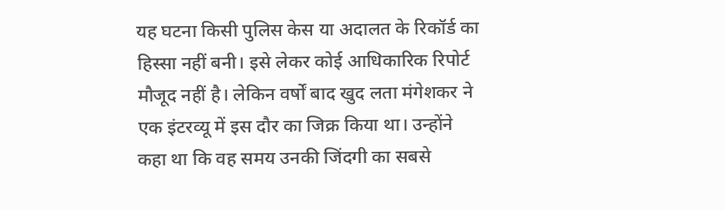यह घटना किसी पुलिस केस या अदालत के रिकॉर्ड का हिस्सा नहीं बनी। इसे लेकर कोई आधिकारिक रिपोर्ट मौजूद नहीं है। लेकिन वर्षों बाद खुद लता मंगेशकर ने एक इंटरव्यू में इस दौर का जिक्र किया था। उन्होंने कहा था कि वह समय उनकी जिंदगी का सबसे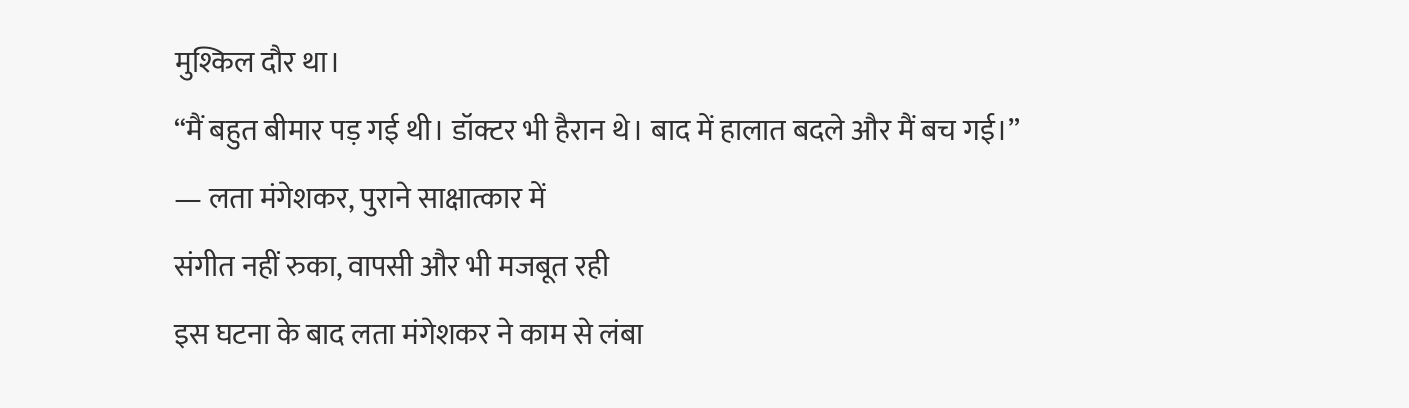मुश्किल दौर था।
“मैं बहुत बीमार पड़ गई थी। डॉक्टर भी हैरान थे। बाद में हालात बदले और मैं बच गई।”
— लता मंगेशकर, पुराने साक्षात्कार में
संगीत नहीं रुका, वापसी और भी मजबूत रही
इस घटना के बाद लता मंगेशकर ने काम से लंबा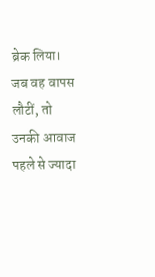ब्रेक लिया। जब वह वापस लौटीं, तो उनकी आवाज पहले से ज्यादा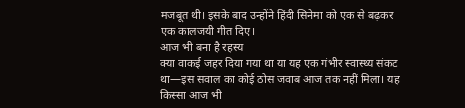मजबूत थी। इसके बाद उन्होंने हिंदी सिनेमा को एक से बढ़कर एक कालजयी गीत दिए।
आज भी बना है रहस्य
क्या वाकई जहर दिया गया था या यह एक गंभीर स्वास्थ्य संकट था—इस सवाल का कोई ठोस जवाब आज तक नहीं मिला। यह किस्सा आज भी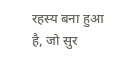रहस्य बना हुआ है, जो सुर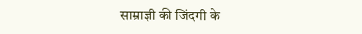साम्राज्ञी की जिंदगी के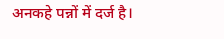अनकहे पन्नों में दर्ज है।